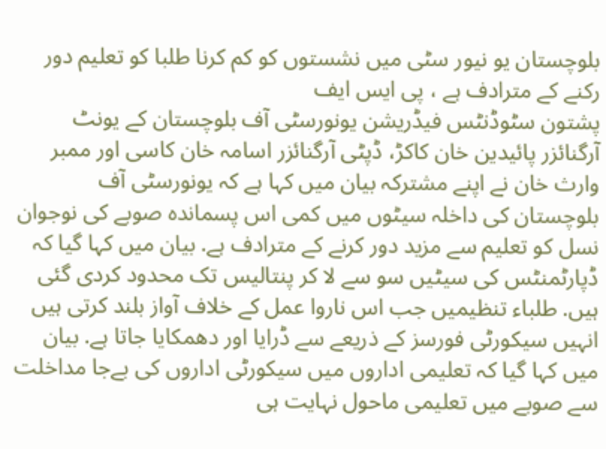بلوچستان یو نیور سٹی میں نشستوں کو کم کرنا طلبا کو تعلیم دور رکنے کے مترادف ہے ، پی ایس ایف
پشتون سٹوڈنٹس فیڈریشن یونورسٹی آف بلوچستان کے یونٹ آرگنائزر پائیدین خان کاکڑ، ڈپٹی آرگنائزر اسامہ خان کاسی اور ممبر وارث خان نے اپنے مشترکہ بیان میں کہا ہے کہ یونورسٹی آف بلوچستان کی داخلہ سیٹوں میں کمی اس پسماندہ صوبے کی نوجوان نسل کو تعلیم سے مزید دور کرنے کے مترادف ہے. بیان میں کہا گیا کہ ڈپارٹمنٹس کی سیٹیں سو سے لا کر پنتالیس تک محدود کردی گئی ہیں. طلباء تنظیمیں جب اس ناروا عمل کے خلاف آواز بلند کرتی ہیں انہیں سیکورٹی فورسز کے ذریعے سے ڈرایا اور دھمکایا جاتا ہے. بیان میں کہا گیا کہ تعلیمی اداروں میں سیکورٹی اداروں کی بےجا مداخلت سے صوبے میں تعلیمی ماحول نہایت ہی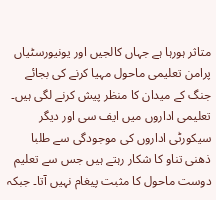متاثر ہورہا ہے جہاں کالجیں اور یونیورسٹیاں پرامن تعلیمی ماحول مہیا کرنے کی بجائے جنگ کے میدان کا منظر پیش کرنے لگی ہیں۔ تعلیمی اداروں میں ایف سی اور دیگر سیکورٹی اداروں کی موجودگی سے طلبا ذھنی تناو کا شکار رہتے ہیں جس سے تعلیم دوست ماحول کا مثبت پیغام نہیں آتا۔ جبکہ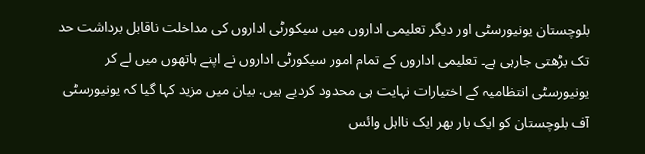بلوچستان یونیورسٹی اور دیگر تعلیمی اداروں میں سیکورٹی اداروں کی مداخلت ناقابل برداشت حد تک بڑھتی جارہی ہے۔ تعلیمی اداروں کے تمام امور سیکورٹی اداروں نے اپنے ہاتھوں میں لے کر یونیورسٹی انتظامیہ کے اختیارات نہایت ہی محدود کردیے ہیں. بیان میں مزید کہا گیا کہ یونیورسٹی آف بلوچستان کو ایک بار بھر ایک نااہل وائس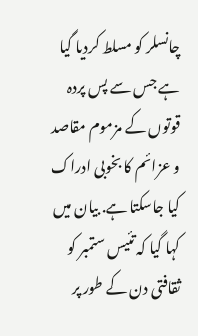چانسلر کو مسلط کردیا گیا ہے جس سے پس پردہ قوتوں کے مزموم مقاصد و عزائم کا بخوبی ادراک کیا جاسکتا ہے. بیان میں کہا گیا کہ تئیس ستمبر کو ثقافتی دن کے طور پر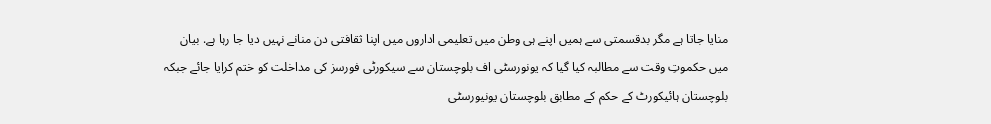منایا جاتا ہے مگر بدقسمتی سے ہمیں اپنے ہی وطن میں تعلیمی اداروں میں اپنا ثقافتی دن منانے نہیں دیا جا رہا ہے. بیان میں حکموتِ وقت سے مطالبہ کیا گیا کہ یونورسٹی اف بلوچستان سے سیکورٹی فورسز کی مداخلت کو ختم کرایا جائے جبکہ بلوچستان ہائیکورٹ کے حکم کے مطابق بلوچستان یونیورسٹی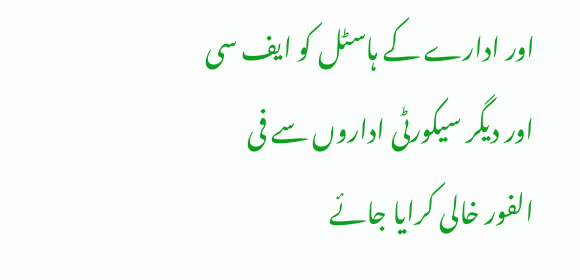اور ادارے کے ہاسٹل کو ایف سی اور دیگر سیکورٹی اداروں سے فی الفور خالی کرایا جائے